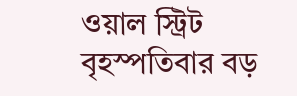ওয়াল স্ট্রিট বৃহস্পতিবার বড়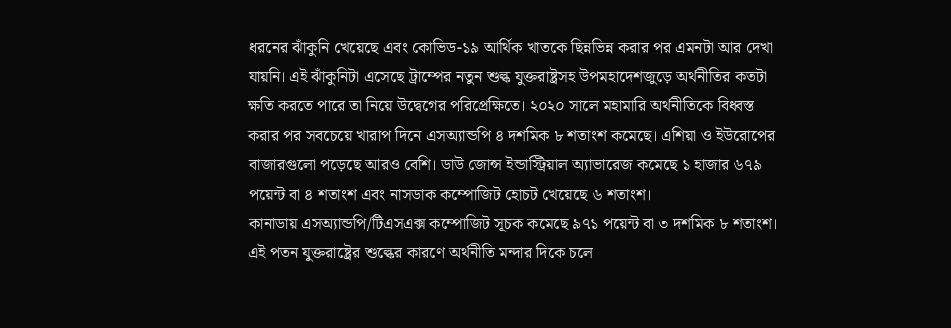ধরনের ঝাঁকুনি খেয়েছে এবং কোভিড-১৯ আর্থিক খাতকে ছিন্নভিন্ন করার পর এমনটা আর দেখা যায়নি। এই ঝাঁকুনিটা এসেছে ট্রাম্পের নতুন শুল্ক যুক্তরাষ্ট্রসহ উপমহাদেশজুড়ে অর্থনীতির কতটা ক্ষতি করতে পারে তা নিয়ে উদ্বেগের পরিপ্রেক্ষিতে। ২০২০ সালে মহামারি অর্থনীতিকে বিধ্বস্ত করার পর সবচেয়ে খারাপ দিনে এসঅ্যান্ডপি ৪ দশমিক ৮ শতাংশ কমেছে। এশিয়া ও ইউরোপের বাজারগুলো পড়েছে আরও বেশি। ডাউ জোন্স ইন্ডাস্ট্রিয়াল অ্যাভারেজ কমেছে ১ হাজার ৬৭৯ পয়েন্ট বা ৪ শতাংশ এবং নাসডাক কম্পোজিট হোচট খেয়েছে ৬ শতাংশ।
কানাডায় এসঅ্যান্ডপি/টিএসএক্স কম্পোজিট সূচক কমেছে ৯৭১ পয়েন্ট বা ৩ দশমিক ৮ শতাংশ। এই পতন যুক্তরাষ্ট্রের শুল্কের কারণে অর্থনীতি মন্দার দিকে চলে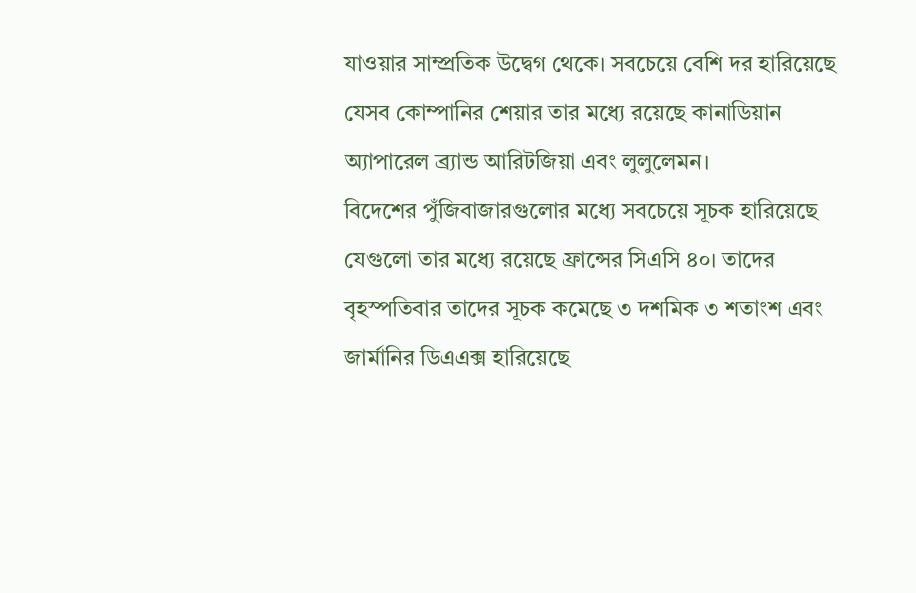যাওয়ার সাম্প্রতিক উদ্বেগ থেকে। সবচেয়ে বেশি দর হারিয়েছে যেসব কোম্পানির শেয়ার তার মধ্যে রয়েছে কানাডিয়ান অ্যাপারেল ব্র্যান্ড আরিটজিয়া এবং লুলুলেমন।
বিদেশের পুঁজিবাজারগুলোর মধ্যে সবচেয়ে সূচক হারিয়েছে যেগুলো তার মধ্যে রয়েছে ফ্রান্সের সিএসি ৪০। তাদের বৃহস্পতিবার তাদের সূচক কমেছে ৩ দশমিক ৩ শতাংশ এবং জার্মানির ডিএএক্স হারিয়েছে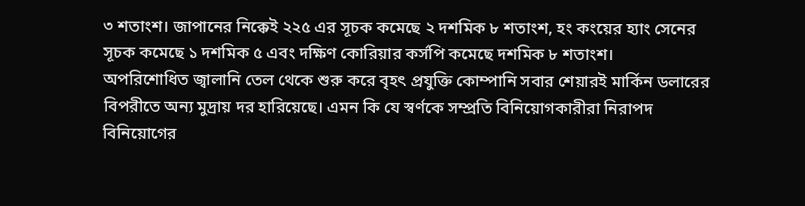৩ শতাংশ। জাপানের নিক্কেই ২২৫ এর সূচক কমেছে ২ দশমিক ৮ শতাংশ, হং কংয়ের হ্যাং সেনের সূচক কমেছে ১ দশমিক ৫ এবং দক্ষিণ কোরিয়ার কর্সপি কমেছে দশমিক ৮ শতাংশ।
অপরিশোধিত জ্বালানি তেল থেকে শুরু করে বৃহৎ প্রযুক্তি কোম্পানি সবার শেয়ারই মার্কিন ডলারের বিপরীতে অন্য মুদ্রায় দর হারিয়েছে। এমন কি যে স্বর্ণকে সম্প্রতি বিনিয়োগকারীরা নিরাপদ বিনিয়োগের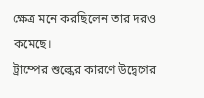ক্ষেত্র মনে করছিলেন তার দরও কমেছে।
ট্রাম্পের শুল্কের কারণে উদ্বেগের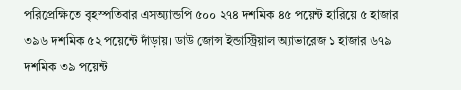পরিপ্রেক্ষিতে বৃহস্পতিবার এসঅ্যান্ডপি ৫০০ ২৭৪ দশমিক ৪৫ পয়েন্ট হারিয়ে ৫ হাজার ৩৯৬ দশমিক ৫২ পয়েন্টে দাঁড়ায়। ডাউ জোন্স ইন্ডাস্ট্রিয়াল অ্যাভারেজ ১ হাজার ৬৭৯ দশমিক ৩৯ পয়েন্ট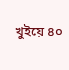খুইয়ে ৪০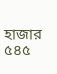হাজার ৫৪৫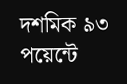দশমিক ৯৩ পয়েন্টে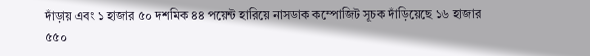দাঁড়ায় এবং ১ হাজার ৫০ দশমিক ৪৪ পয়েন্ট হারিয়ে নাসডাক কম্পোজিট সূচক দাঁড়িয়েছে ১৬ হাজার ৫৫০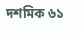দশমিক ৬১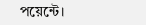পয়েন্টে।